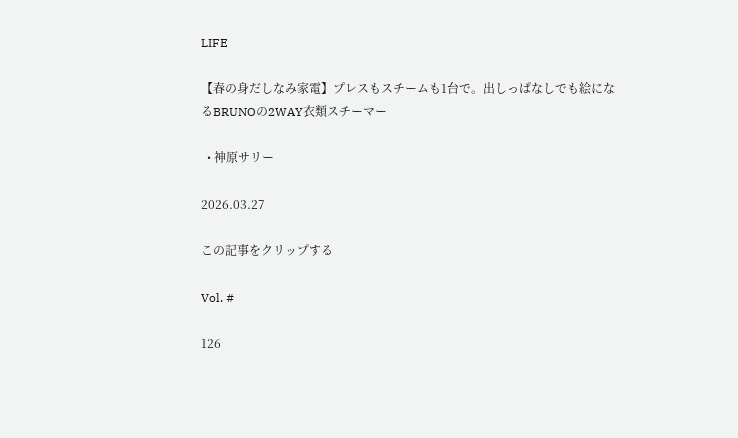LIFE

【春の身だしなみ家電】プレスもスチームも1台で。出しっぱなしでも絵になるBRUNOの2WAY衣類スチーマー

  • 神原サリー

2026.03.27

この記事をクリップする

Vol. #

126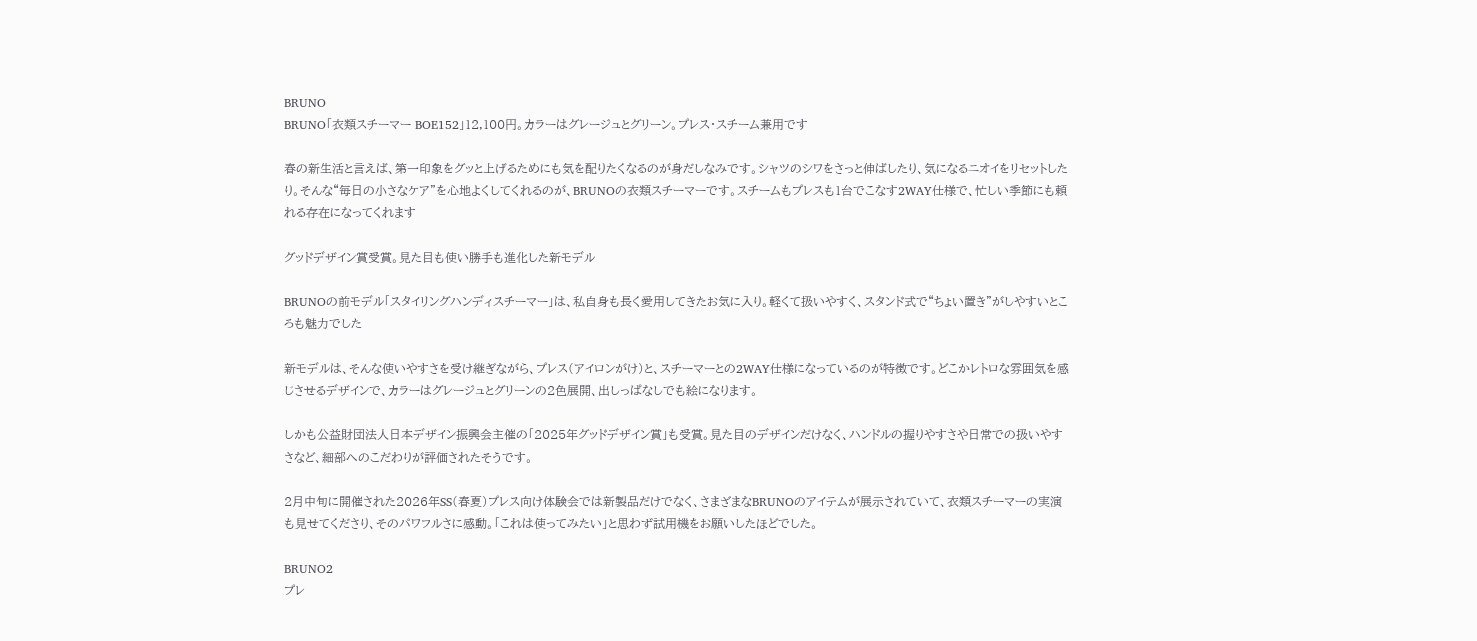BRUNO
BRUNO「衣類スチーマー BOE152」12,100円。カラーはグレージュとグリーン。プレス・スチーム兼用です

春の新生活と言えば、第一印象をグッと上げるためにも気を配りたくなるのが身だしなみです。シャツのシワをさっと伸ばしたり、気になるニオイをリセットしたり。そんな“毎日の小さなケア”を心地よくしてくれるのが、BRUNOの衣類スチーマーです。スチームもプレスも1台でこなす2WAY仕様で、忙しい季節にも頼れる存在になってくれます

グッドデザイン賞受賞。見た目も使い勝手も進化した新モデル

BRUNOの前モデル「スタイリングハンディスチーマー」は、私自身も長く愛用してきたお気に入り。軽くて扱いやすく、スタンド式で“ちょい置き”がしやすいところも魅力でした

新モデルは、そんな使いやすさを受け継ぎながら、プレス(アイロンがけ)と、スチーマーとの2WAY仕様になっているのが特徴です。どこかレトロな雰囲気を感じさせるデザインで、カラーはグレージュとグリーンの2色展開、出しっぱなしでも絵になります。

しかも公益財団法人日本デザイン振興会主催の「2025年グッドデザイン賞」も受賞。見た目のデザインだけなく、ハンドルの握りやすさや日常での扱いやすさなど、細部へのこだわりが評価されたそうです。

2月中旬に開催された2026年SS(春夏)プレス向け体験会では新製品だけでなく、さまざまなBRUNOのアイテムが展示されていて、衣類スチーマーの実演も見せてくださり、そのパワフルさに感動。「これは使ってみたい」と思わず試用機をお願いしたほどでした。

BRUNO2
プレ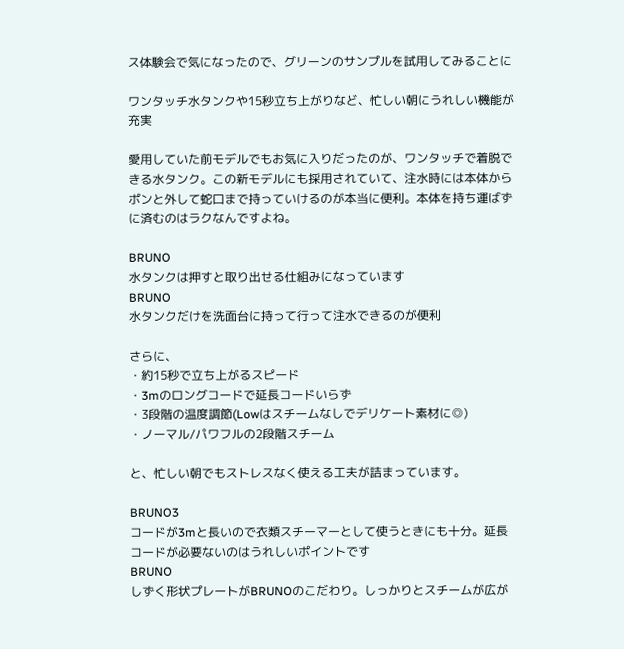ス体験会で気になったので、グリーンのサンプルを試用してみることに

ワンタッチ水タンクや15秒立ち上がりなど、忙しい朝にうれしい機能が充実

愛用していた前モデルでもお気に入りだったのが、ワンタッチで着脱できる水タンク。この新モデルにも採用されていて、注水時には本体からポンと外して蛇口まで持っていけるのが本当に便利。本体を持ち運ばずに済むのはラクなんですよね。

BRUNO
水タンクは押すと取り出せる仕組みになっています
BRUNO
水タンクだけを洗面台に持って行って注水できるのが便利

さらに、
・約15秒で立ち上がるスピード
・3mのロングコードで延長コードいらず
・3段階の温度調節(Lowはスチームなしでデリケート素材に◎)
・ノーマル/パワフルの2段階スチーム

と、忙しい朝でもストレスなく使える工夫が詰まっています。

BRUNO3
コードが3mと長いので衣類スチーマーとして使うときにも十分。延長コードが必要ないのはうれしいポイントです
BRUNO
しずく形状プレートがBRUNOのこだわり。しっかりとスチームが広が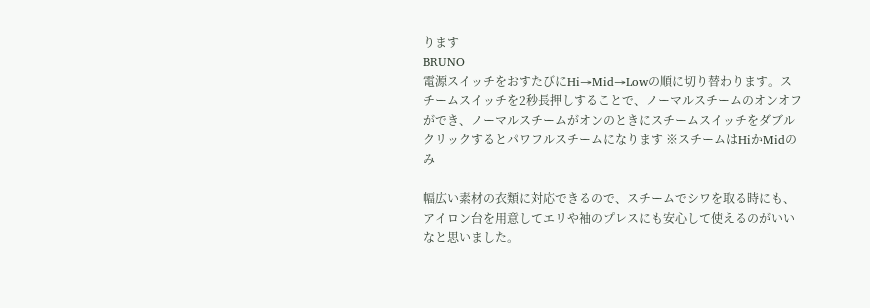ります
BRUNO
電源スイッチをおすたびにHi→Mid→Lowの順に切り替わります。スチームスイッチを2秒長押しすることで、ノーマルスチームのオンオフができ、ノーマルスチームがオンのときにスチームスイッチをダブルクリックするとパワフルスチームになります ※スチームはHiかMidのみ

幅広い素材の衣類に対応できるので、スチームでシワを取る時にも、アイロン台を用意してエリや袖のプレスにも安心して使えるのがいいなと思いました。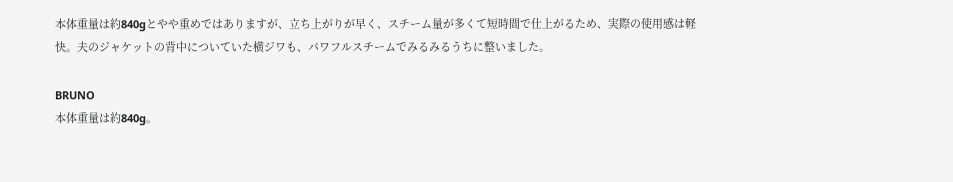本体重量は約840gとやや重めではありますが、立ち上がりが早く、スチーム量が多くて短時間で仕上がるため、実際の使用感は軽快。夫のジャケットの背中についていた横ジワも、パワフルスチームでみるみるうちに整いました。

BRUNO
本体重量は約840g。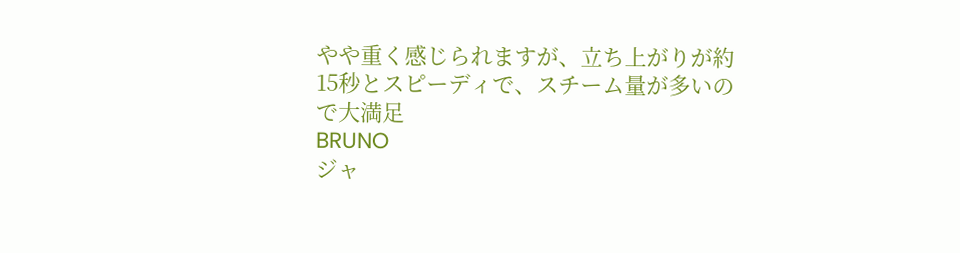やや重く感じられますが、立ち上がりが約15秒とスピーディで、スチーム量が多いので大満足
BRUNO
ジャ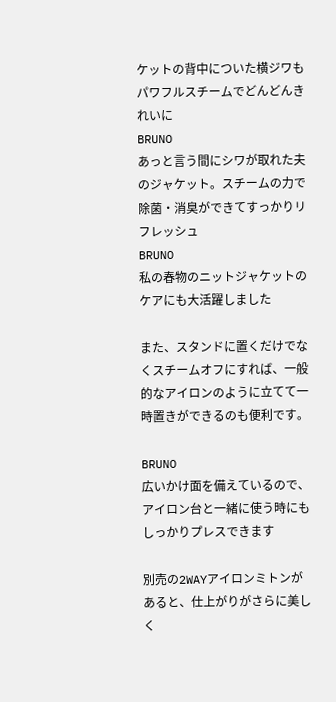ケットの背中についた横ジワもパワフルスチームでどんどんきれいに
BRUNO
あっと言う間にシワが取れた夫のジャケット。スチームの力で除菌・消臭ができてすっかりリフレッシュ
BRUNO
私の春物のニットジャケットのケアにも大活躍しました

また、スタンドに置くだけでなくスチームオフにすれば、一般的なアイロンのように立てて一時置きができるのも便利です。

BRUNO
広いかけ面を備えているので、アイロン台と一緒に使う時にもしっかりプレスできます

別売の2WAYアイロンミトンがあると、仕上がりがさらに美しく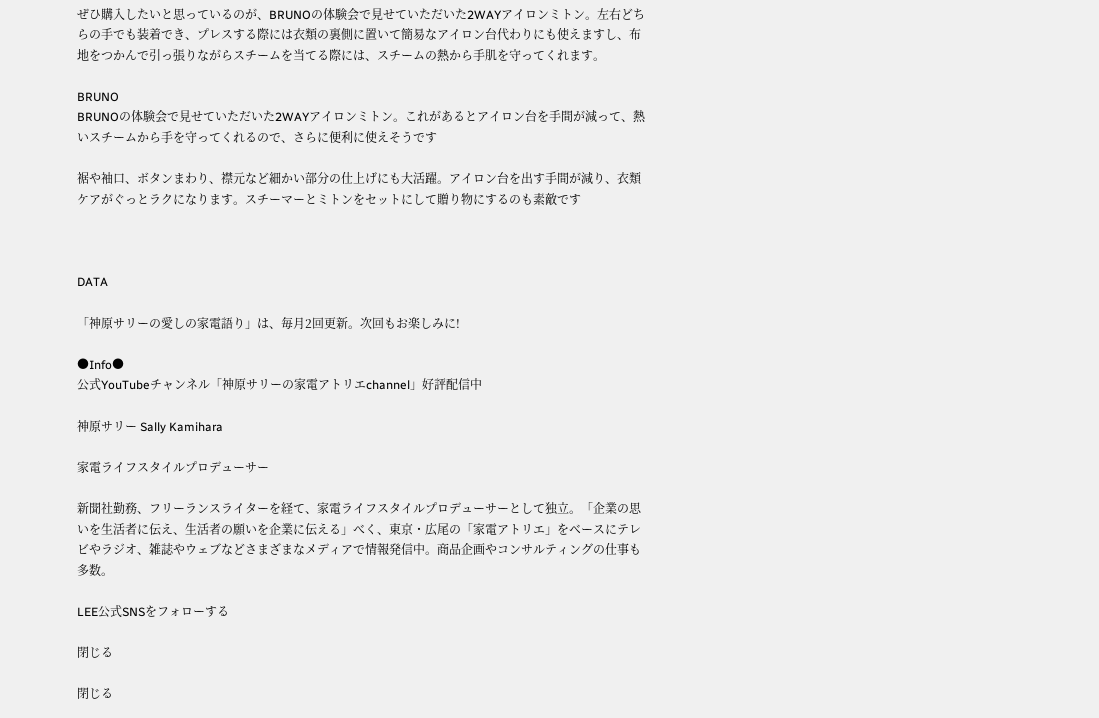ぜひ購入したいと思っているのが、BRUNOの体験会で見せていただいた2WAYアイロンミトン。左右どちらの手でも装着でき、プレスする際には衣類の裏側に置いて簡易なアイロン台代わりにも使えますし、布地をつかんで引っ張りながらスチームを当てる際には、スチームの熱から手肌を守ってくれます。

BRUNO
BRUNOの体験会で見せていただいた2WAYアイロンミトン。これがあるとアイロン台を手間が減って、熱いスチームから手を守ってくれるので、さらに便利に使えそうです

裾や袖口、ボタンまわり、襟元など細かい部分の仕上げにも大活躍。アイロン台を出す手間が減り、衣類ケアがぐっとラクになります。スチーマーとミトンをセットにして贈り物にするのも素敵です



DATA

「神原サリーの愛しの家電語り」は、毎月2回更新。次回もお楽しみに!

●Info●
公式YouTubeチャンネル「神原サリーの家電アトリエchannel」好評配信中

神原サリー Sally Kamihara

家電ライフスタイルプロデューサー

新聞社勤務、フリーランスライターを経て、家電ライフスタイルプロデューサーとして独立。「企業の思いを生活者に伝え、生活者の願いを企業に伝える」べく、東京・広尾の「家電アトリエ」をベースにテレビやラジオ、雑誌やウェブなどさまざまなメディアで情報発信中。商品企画やコンサルティングの仕事も多数。

LEE公式SNSをフォローする

閉じる

閉じる